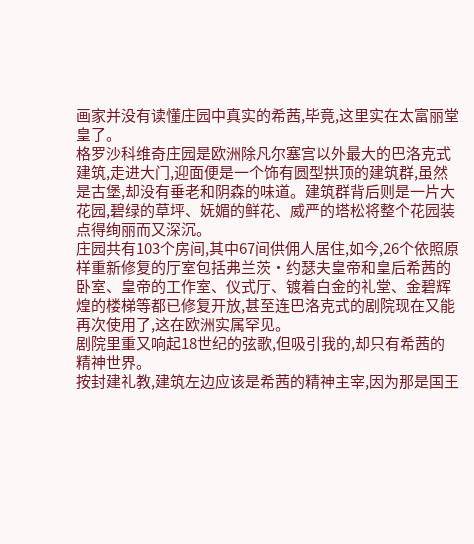画家并没有读懂庄园中真实的希茜,毕竟,这里实在太富丽堂皇了。
格罗沙科维奇庄园是欧洲除凡尔塞宫以外最大的巴洛克式建筑,走进大门,迎面便是一个饰有圆型拱顶的建筑群,虽然是古堡,却没有垂老和阴森的味道。建筑群背后则是一片大花园,碧绿的草坪、妩媚的鲜花、威严的塔松将整个花园装点得绚丽而又深沉。
庄园共有103个房间,其中67间供佣人居住,如今,26个依照原样重新修复的厅室包括弗兰茨·约瑟夫皇帝和皇后希茜的卧室、皇帝的工作室、仪式厅、镀着白金的礼堂、金碧辉煌的楼梯等都已修复开放,甚至连巴洛克式的剧院现在又能再次使用了,这在欧洲实属罕见。
剧院里重又响起18世纪的弦歌,但吸引我的,却只有希茜的精神世界。
按封建礼教,建筑左边应该是希茜的精神主宰,因为那是国王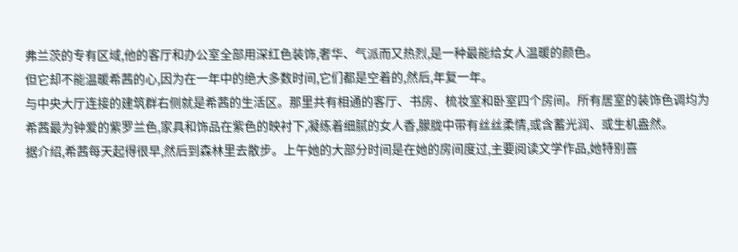弗兰茨的专有区域,他的客厅和办公室全部用深红色装饰,奢华、气派而又热烈,是一种最能给女人温暖的颜色。
但它却不能温暖希茜的心,因为在一年中的绝大多数时间,它们都是空着的,然后,年复一年。
与中央大厅连接的建筑群右侧就是希茜的生活区。那里共有相通的客厅、书房、梳妆室和卧室四个房间。所有居室的装饰色调均为希茜最为钟爱的紫罗兰色,家具和饰品在紫色的映衬下,凝练着细腻的女人香,朦胧中带有丝丝柔情,或含蓄光润、或生机盎然。
据介绍,希茜每天起得很早,然后到森林里去散步。上午她的大部分时间是在她的房间度过,主要阅读文学作品,她特别喜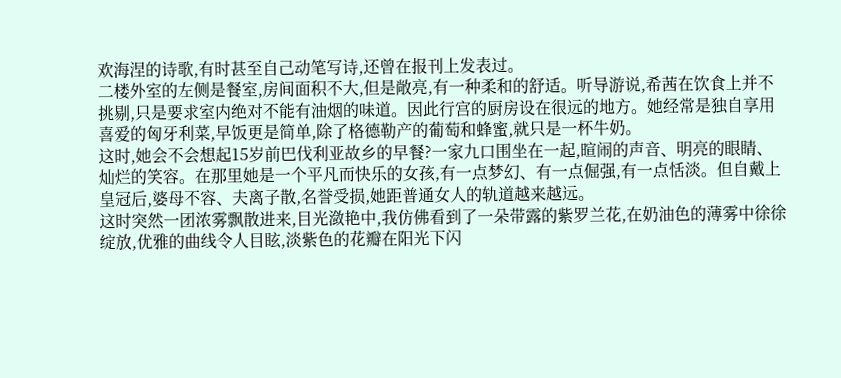欢海涅的诗歌,有时甚至自己动笔写诗,还曾在报刊上发表过。
二楼外室的左侧是餐室,房间面积不大,但是敞亮,有一种柔和的舒适。听导游说,希茜在饮食上并不挑剔,只是要求室内绝对不能有油烟的味道。因此行宫的厨房设在很远的地方。她经常是独自享用喜爱的匈牙利菜,早饭更是简单,除了格德勒产的葡萄和蜂蜜,就只是一杯牛奶。
这时,她会不会想起15岁前巴伐利亚故乡的早餐?一家九口围坐在一起,暄闹的声音、明亮的眼睛、灿烂的笑容。在那里她是一个平凡而快乐的女孩,有一点梦幻、有一点倔强,有一点恬淡。但自戴上皇冠后,婆母不容、夫离子散,名誉受损,她距普通女人的轨道越来越远。
这时突然一团浓雾飘散进来,目光潋艳中,我仿佛看到了一朵带露的紫罗兰花,在奶油色的薄雾中徐徐绽放,优雅的曲线令人目眩,淡紫色的花瓣在阳光下闪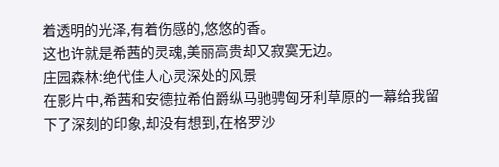着透明的光泽,有着伤感的,悠悠的香。
这也许就是希茜的灵魂,美丽高贵却又寂寞无边。
庄园森林:绝代佳人心灵深处的风景
在影片中,希茜和安德拉希伯爵纵马驰骋匈牙利草原的一幕给我留下了深刻的印象,却没有想到,在格罗沙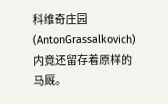科维奇庄园(AntonGrassalkovich)内竟还留存着原样的马厩。